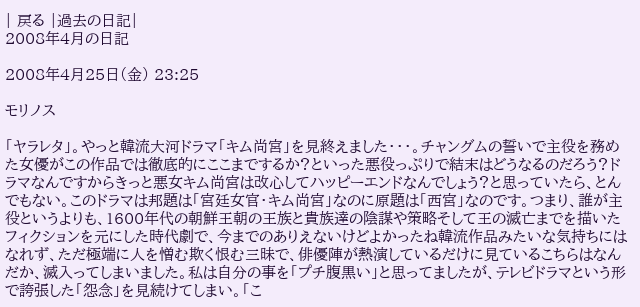| 戻る |過去の日記|
2008年4月の日記

2008年4月25日(金) 23:25

モリノス

「ヤラレタ」。やっと韓流大河ドラマ「キム尚宮」を見終えました・・・。チャングムの誓いで主役を務めた女優がこの作品では徹底的にここまでするか?といった悪役っぷりで結末はどうなるのだろう?ドラマなんですからきっと悪女キム尚宮は改心してハッピーエンドなんでしょう?と思っていたら、とんでもない。このドラマは邦題は「宮廷女官・キム尚宮」なのに原題は「西宮」なのです。つまり、誰が主役というよりも、1600年代の朝鮮王朝の王族と貴族達の陰謀や策略そして王の滅亡までを描いたフィクションを元にした時代劇で、今までのありえないけどよかったね韓流作品みたいな気持ちにはなれず、ただ極端に人を憎む欺く恨む三昧で、俳優陣が熱演しているだけに見ているこちらはなんだか、滅入ってしまいました。私は自分の事を「プチ腹黒い」と思ってましたが、テレビドラマという形で誇張した「怨念」を見続けてしまい。「こ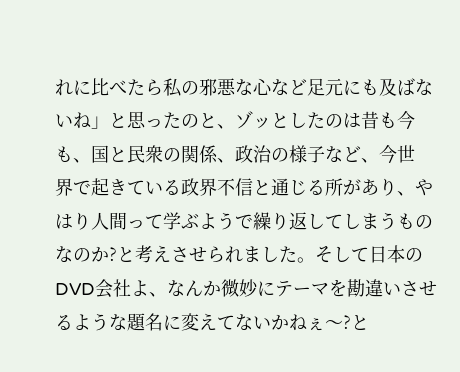れに比べたら私の邪悪な心など足元にも及ばないね」と思ったのと、ゾッとしたのは昔も今も、国と民衆の関係、政治の様子など、今世
界で起きている政界不信と通じる所があり、やはり人間って学ぶようで繰り返してしまうものなのか?と考えさせられました。そして日本のDVD会社よ、なんか微妙にテーマを勘違いさせるような題名に変えてないかねぇ〜?と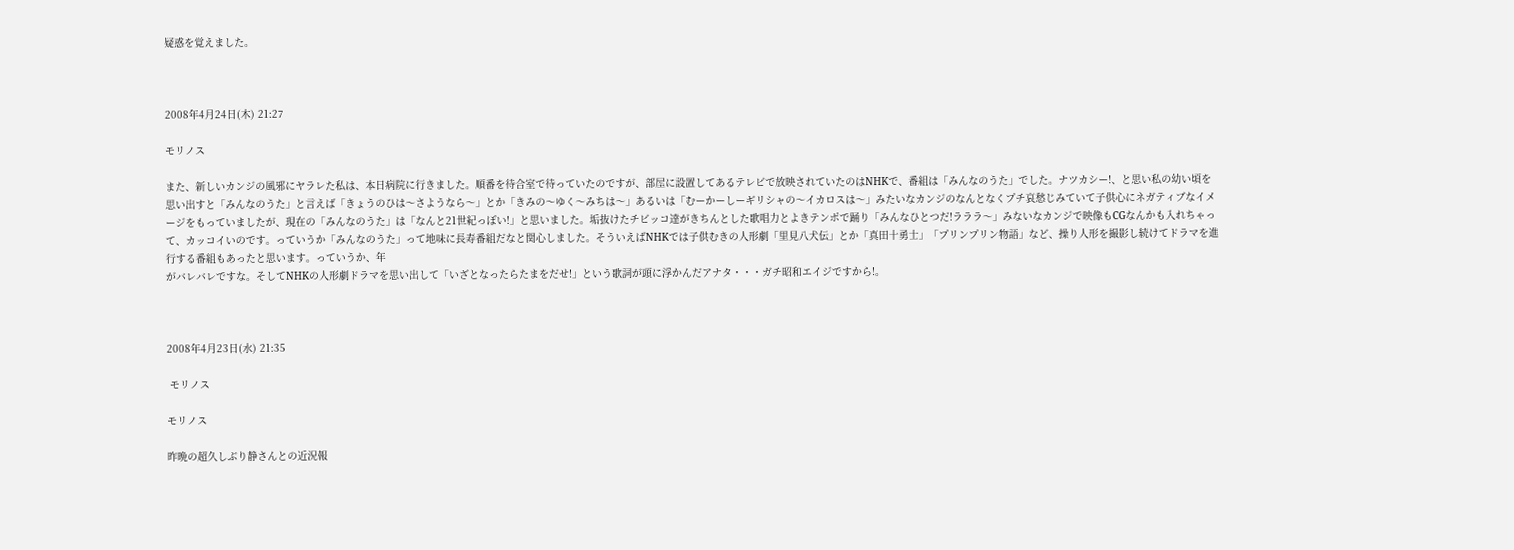疑惑を覚えました。



2008年4月24日(木) 21:27

モリノス

また、新しいカンジの風邪にヤラレた私は、本日病院に行きました。順番を待合室で待っていたのですが、部屋に設置してあるテレビで放映されていたのはNHKで、番組は「みんなのうた」でした。ナツカシー!、と思い私の幼い頃を思い出すと「みんなのうた」と言えば「きょうのひは〜さようなら〜」とか「きみの〜ゆく〜みちは〜」あるいは「むーかーしーギリシャの〜イカロスは〜」みたいなカンジのなんとなくプチ哀愁じみていて子供心にネガティブなイメージをもっていましたが、現在の「みんなのうた」は「なんと21世紀っぽい!」と思いました。垢抜けたチビッコ達がきちんとした歌唱力とよきテンポで踊り「みんなひとつだ!ラララ〜」みないなカンジで映像もCGなんかも入れちゃって、カッコイいのです。っていうか「みんなのうた」って地味に長寿番組だなと関心しました。そういえばNHKでは子供むきの人形劇「里見八犬伝」とか「真田十勇士」「プリンプリン物語」など、操り人形を撮影し続けてドラマを進行する番組もあったと思います。っていうか、年
がバレバレですな。そしてNHKの人形劇ドラマを思い出して「いざとなったらたまをだせ!」という歌詞が頭に浮かんだアナタ・・・ガチ昭和エイジですから!。



2008年4月23日(水) 21:35

 モリノス

モリノス

昨晩の超久しぶり静さんとの近況報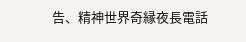告、精神世界奇縁夜長電話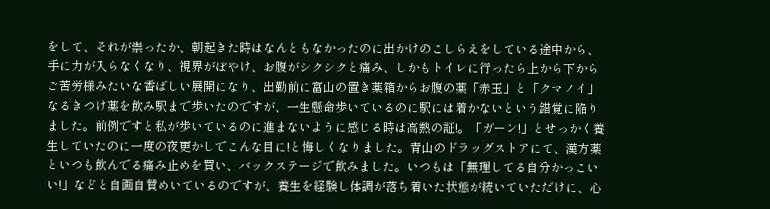をして、それが祟ったか、朝起きた時はなんともなかったのに出かけのこしらえをしている途中から、手に力が入らなくなり、視界がぼやけ、お腹がシクシクと痛み、しかもトイレに行ったら上から下からご苦労様みたいな香ばしい展開になり、出勤前に富山の置き薬箱からお腹の薬「赤玉」と「クマノイ」なるきつけ薬を飲み駅まで歩いたのですが、一生懸命歩いているのに駅には着かないという錯覚に陥りました。前例ですと私が歩いているのに進まないように感じる時は高熱の証!。「ガーン!」とせっかく養生していたのに一度の夜更かしでこんな目に!と悔しくなりました。青山のドラッグストアにて、漢方薬といつも飲んでる痛み止めを買い、バックステージで飲みました。いつもは「無理してる自分かっこいい!」などと自画自賛めいているのですが、養生を経験し体調が落ち着いた状態が続いていただけに、心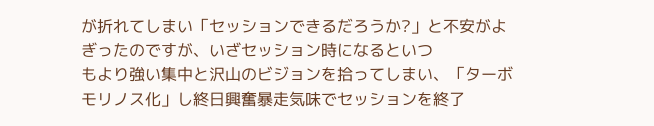が折れてしまい「セッションできるだろうか?」と不安がよぎったのですが、いざセッション時になるといつ
もより強い集中と沢山のビジョンを拾ってしまい、「ターボモリノス化」し終日興奮暴走気味でセッションを終了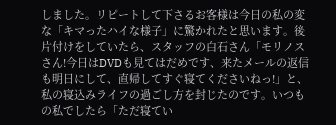しました。リピートして下さるお客様は今日の私の変な「キマったハイな様子」に驚かれたと思います。後片付けをしていたら、スタッフの白石さん「モリノスさん!今日はDVDも見てはだめです、来たメールの返信も明日にして、直帰してすぐ寝てくださいねっ!」と、私の寝込みライフの過ごし方を封じたのです。いつもの私でしたら「ただ寝てい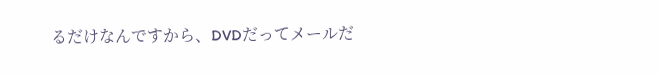るだけなんですから、DVDだってメールだ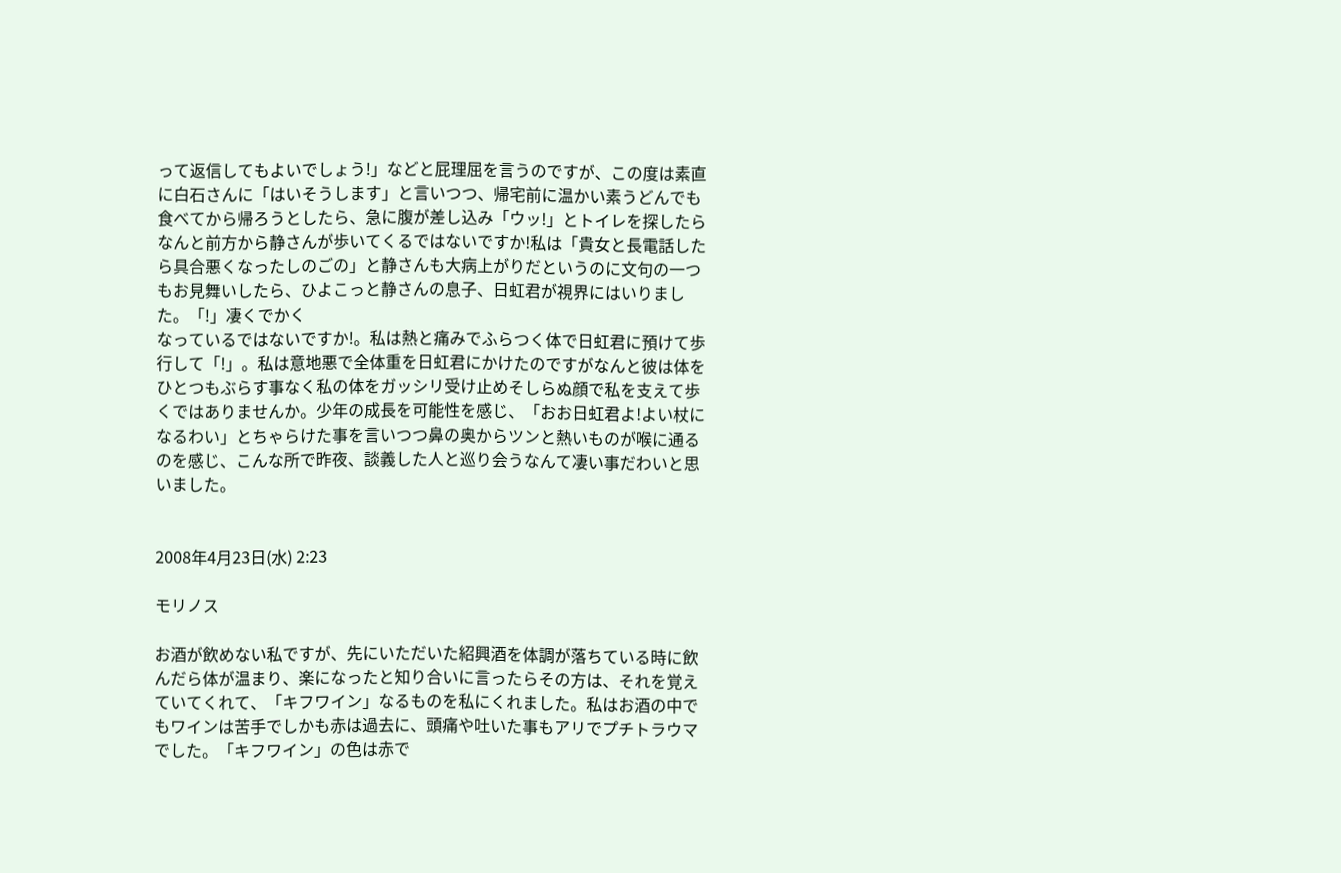って返信してもよいでしょう!」などと屁理屈を言うのですが、この度は素直に白石さんに「はいそうします」と言いつつ、帰宅前に温かい素うどんでも食べてから帰ろうとしたら、急に腹が差し込み「ウッ!」とトイレを探したらなんと前方から静さんが歩いてくるではないですか!私は「貴女と長電話したら具合悪くなったしのごの」と静さんも大病上がりだというのに文句の一つもお見舞いしたら、ひよこっと静さんの息子、日虹君が視界にはいりました。「!」凄くでかく
なっているではないですか!。私は熱と痛みでふらつく体で日虹君に預けて歩行して「!」。私は意地悪で全体重を日虹君にかけたのですがなんと彼は体をひとつもぶらす事なく私の体をガッシリ受け止めそしらぬ顔で私を支えて歩くではありませんか。少年の成長を可能性を感じ、「おお日虹君よ!よい杖になるわい」とちゃらけた事を言いつつ鼻の奥からツンと熱いものが喉に通るのを感じ、こんな所で昨夜、談義した人と巡り会うなんて凄い事だわいと思いました。


2008年4月23日(水) 2:23

モリノス

お酒が飲めない私ですが、先にいただいた紹興酒を体調が落ちている時に飲んだら体が温まり、楽になったと知り合いに言ったらその方は、それを覚えていてくれて、「キフワイン」なるものを私にくれました。私はお酒の中でもワインは苦手でしかも赤は過去に、頭痛や吐いた事もアリでプチトラウマでした。「キフワイン」の色は赤で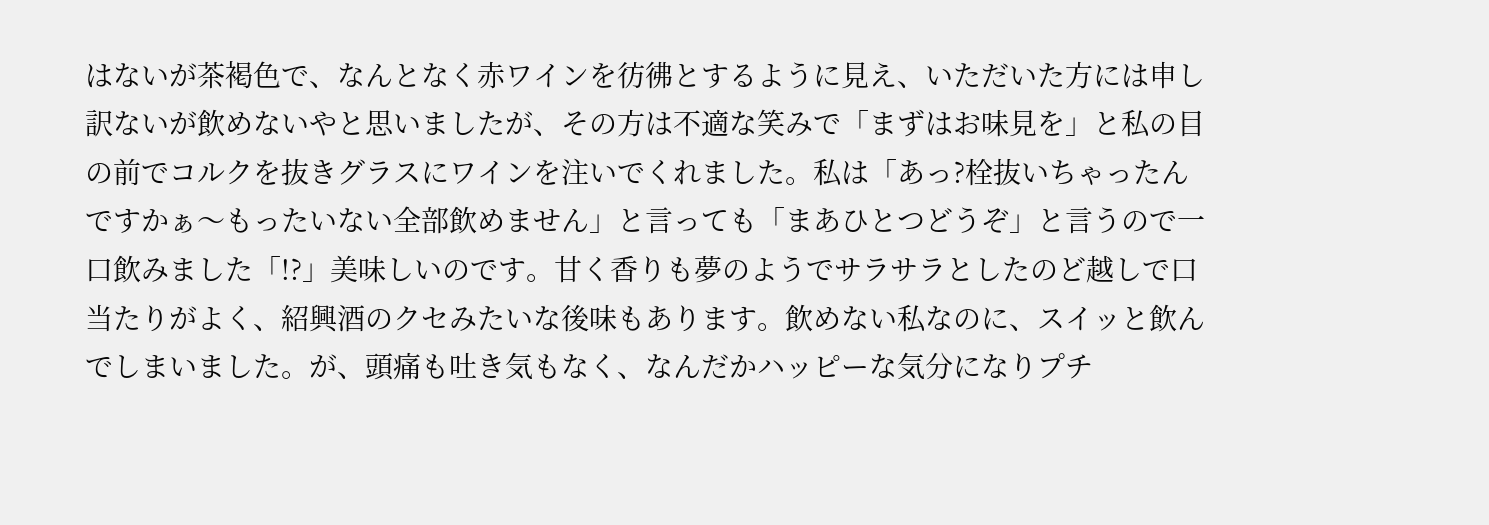はないが茶褐色で、なんとなく赤ワインを彷彿とするように見え、いただいた方には申し訳ないが飲めないやと思いましたが、その方は不適な笑みで「まずはお味見を」と私の目の前でコルクを抜きグラスにワインを注いでくれました。私は「あっ?栓抜いちゃったんですかぁ〜もったいない全部飲めません」と言っても「まあひとつどうぞ」と言うので一口飲みました「!?」美味しいのです。甘く香りも夢のようでサラサラとしたのど越しで口当たりがよく、紹興酒のクセみたいな後味もあります。飲めない私なのに、スイッと飲んでしまいました。が、頭痛も吐き気もなく、なんだかハッピーな気分になりプチ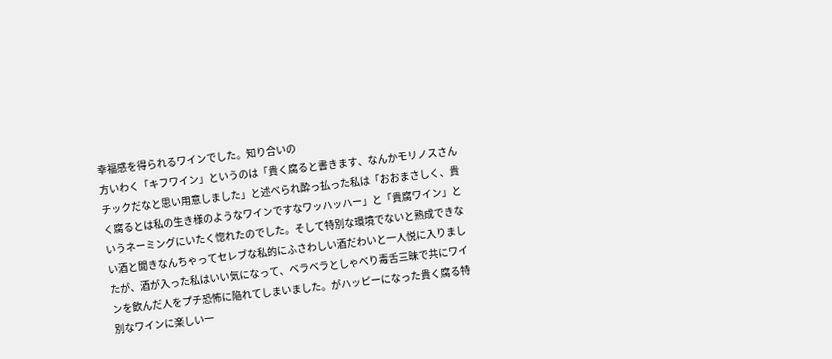幸福感を得られるワインでした。知り合いの
方いわく「キフワイン」というのは「貴く腐ると書きます、なんかモリノスさんチックだなと思い用意しました」と述べられ酔っ払った私は「おおまさしく、貴く腐るとは私の生き様のようなワインですなワッハッハー」と「貴腐ワイン」というネーミングにいたく惚れたのでした。そして特別な環境でないと熟成できない酒と聞きなんちゃってセレブな私的にふさわしい酒だわいと一人悦に入りましたが、酒が入った私はいい気になって、ベラベラとしゃべり毒舌三昧で共にワインを飲んだ人をプチ恐怖に陥れてしまいました。がハッピーになった貴く腐る特別なワインに楽しい一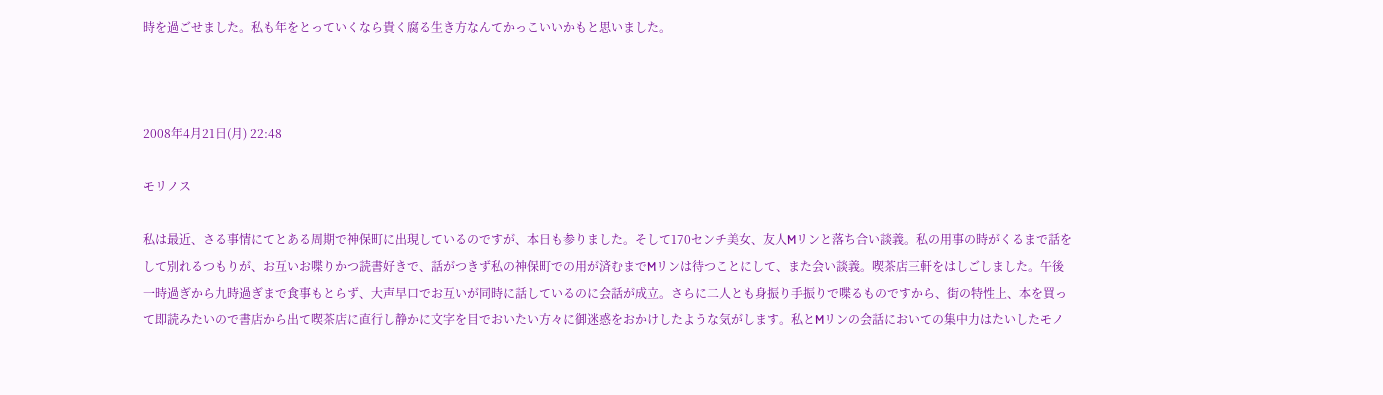時を過ごせました。私も年をとっていくなら貴く腐る生き方なんてかっこいいかもと思いました。



2008年4月21日(月) 22:48

モリノス

私は最近、さる事情にてとある周期で神保町に出現しているのですが、本日も参りました。そして170センチ美女、友人Mリンと落ち合い談義。私の用事の時がくるまで話をして別れるつもりが、お互いお喋りかつ読書好きで、話がつきず私の神保町での用が済むまでMリンは待つことにして、また会い談義。喫茶店三軒をはしごしました。午後一時過ぎから九時過ぎまで食事もとらず、大声早口でお互いが同時に話しているのに会話が成立。さらに二人とも身振り手振りで喋るものですから、街の特性上、本を買って即読みたいので書店から出て喫茶店に直行し静かに文字を目でおいたい方々に御迷惑をおかけしたような気がします。私とMリンの会話においての集中力はたいしたモノ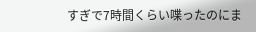すぎで7時間くらい喋ったのにま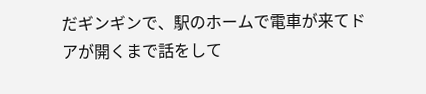だギンギンで、駅のホームで電車が来てドアが開くまで話をして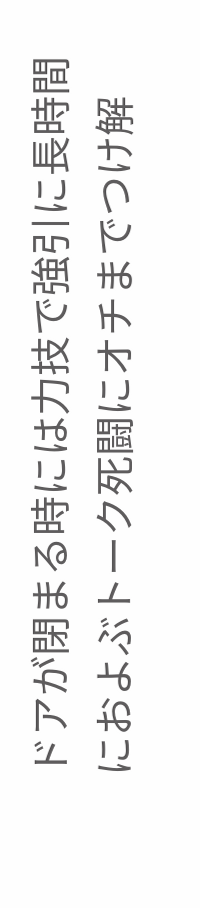ドアが閉まる時には力技で強引に長時間におよぶトーク死闘にオチまでつけ解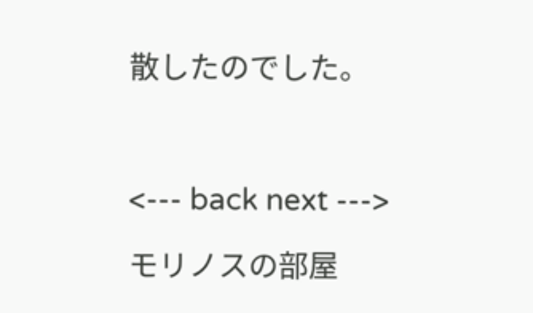散したのでした。



<--- back next --->

モリノスの部屋